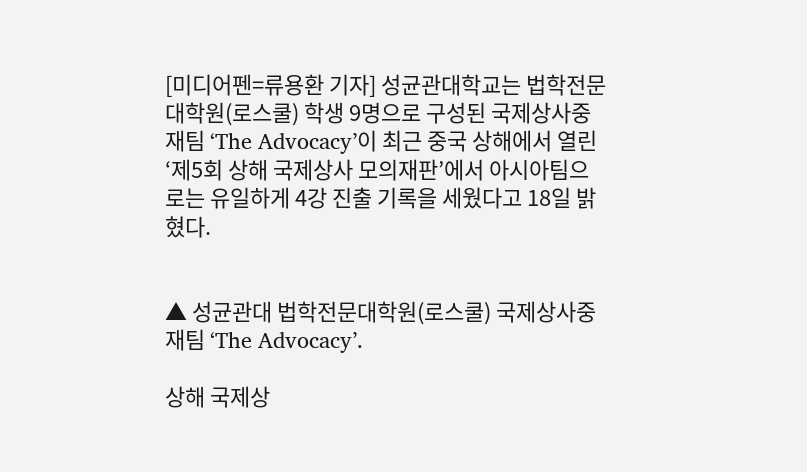[미디어펜=류용환 기자] 성균관대학교는 법학전문대학원(로스쿨) 학생 9명으로 구성된 국제상사중재팀 ‘The Advocacy’이 최근 중국 상해에서 열린 ‘제5회 상해 국제상사 모의재판’에서 아시아팀으로는 유일하게 4강 진출 기록을 세웠다고 18일 밝혔다.


▲ 성균관대 법학전문대학원(로스쿨) 국제상사중재팀 ‘The Advocacy’.

상해 국제상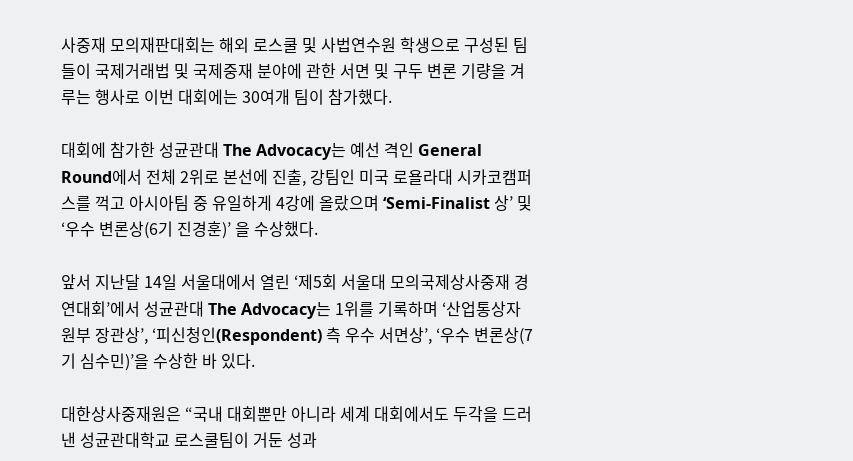사중재 모의재판대회는 해외 로스쿨 및 사법연수원 학생으로 구성된 팀들이 국제거래법 및 국제중재 분야에 관한 서면 및 구두 변론 기량을 겨루는 행사로 이번 대회에는 30여개 팀이 참가했다.

대회에 참가한 성균관대 The Advocacy는 예선 격인 General Round에서 전체 2위로 본선에 진출, 강팀인 미국 로욜라대 시카코캠퍼스를 꺽고 아시아팀 중 유일하게 4강에 올랐으며 ‘Semi-Finalist 상’ 및 ‘우수 변론상(6기 진경훈)’ 을 수상했다.

앞서 지난달 14일 서울대에서 열린 ‘제5회 서울대 모의국제상사중재 경연대회’에서 성균관대 The Advocacy는 1위를 기록하며 ‘산업통상자원부 장관상’, ‘피신청인(Respondent) 측 우수 서면상’, ‘우수 변론상(7기 심수민)’을 수상한 바 있다.

대한상사중재원은 “국내 대회뿐만 아니라 세계 대회에서도 두각을 드러낸 성균관대학교 로스쿨팀이 거둔 성과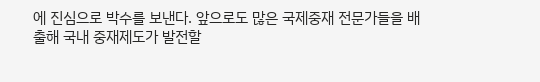에 진심으로 박수를 보낸다. 앞으로도 많은 국제중재 전문가들을 배출해 국내 중재제도가 발전할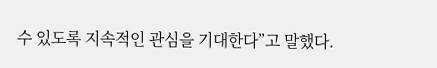수 있도록 지속적인 관심을 기대한다”고 말했다.